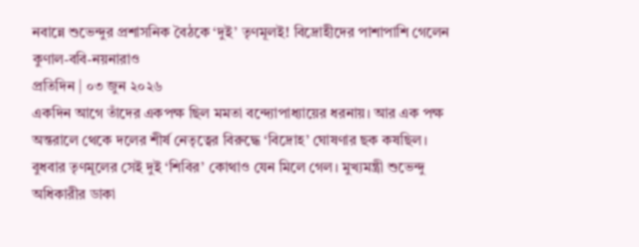নবান্নে শুভেন্দুর প্রশাসনিক বৈঠকে ‘দুই’ তৃণমূলই! বিদ্রোহীদের পাশাপাশি গেলেন কুণাল-ববি-নয়নারাও
প্রতিদিন | ০৩ জুন ২০২৬
একদিন আগে তাঁদের একপক্ষ ছিল মমতা বন্দ্যোপাধ্যায়ের ধরনায়। আর এক পক্ষ অন্তরালে থেকে দলের শীর্ষ নেতৃত্বের বিরুদ্ধে ‘বিদ্রোহ’ ঘোষণার ছক কষছিল। বুধবার তৃণমূলের সেই দুই ‘শিবির’ কোথাও যেন মিলে গেল। মুখ্যমন্ত্রী শুভেন্দু অধিকারীর ডাকা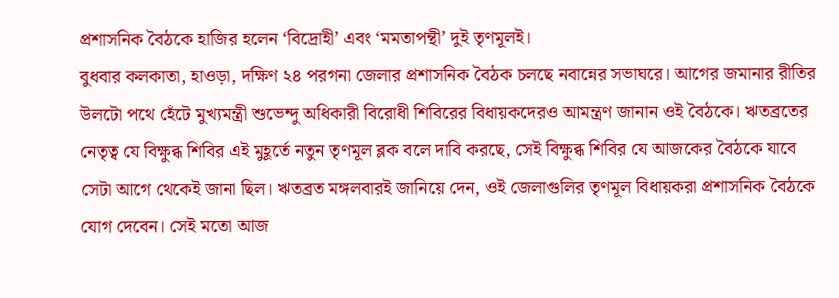প্রশাসনিক বৈঠকে হাজির হলেন ‘বিদ্রোহী’ এবং ‘মমতাপন্থী’ দুই তৃণমূলই।
বুধবার কলকাতা, হাওড়া, দক্ষিণ ২৪ পরগনা জেলার প্রশাসনিক বৈঠক চলছে নবান্নের সভাঘরে। আগের জমানার রীতির উলটো পথে হেঁটে মুখ্যমন্ত্রী শুভেন্দু অধিকারী বিরোধী শিবিরের বিধায়কদেরও আমন্ত্রণ জানান ওই বৈঠকে। ঋতব্রতের নেতৃত্ব যে বিক্ষুব্ধ শিবির এই মুহূর্তে নতুন তৃণমূল ব্লক বলে দাবি করছে, সেই বিক্ষুব্ধ শিবির যে আজকের বৈঠকে যাবে সেটা আগে থেকেই জানা ছিল। ঋতব্রত মঙ্গলবারই জানিয়ে দেন, ওই জেলাগুলির তৃণমূল বিধায়করা প্রশাসনিক বৈঠকে যোগ দেবেন। সেই মতো আজ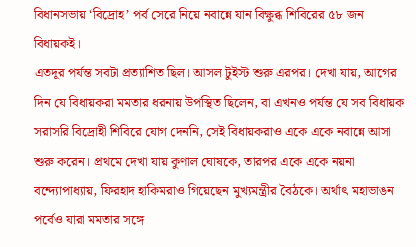বিধানসভায় ‘বিদ্রোহ’ পর্ব সেরে নিয়ে নবান্নে যান বিক্ষুব্ধ শিবিরের ৫৮ জন বিধায়কই।
এতদূর পর্যন্ত সবটা প্রত্যাশিত ছিল। আসল টুইস্ট শুরু এরপর। দেখা যায়, আগের দিন যে বিধায়করা মমতার ধরনায় উপস্থিত ছিলেন, বা এখনও পর্যন্ত যে সব বিধায়ক সরাসরি বিদ্রোহী শিবিরে যোগ দেননি, সেই বিধায়করাও একে একে নবান্নে আসা শুরু করেন। প্রথমে দেখা যায় কুণাল ঘোষকে, তারপর একে একে নয়না বন্দ্যোপাধ্যায়, ফিরহাদ হাকিমরাও গিয়েছেন মুখ্যমন্ত্রীর বৈঠকে। অর্থাৎ মহাভাঙন পর্বেও যারা মমতার সঙ্গে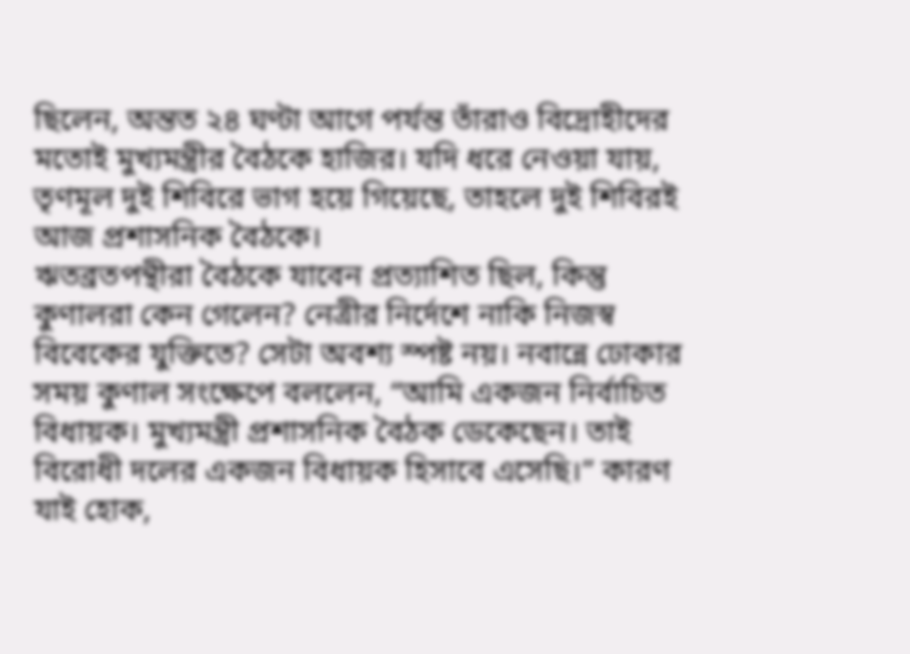ছিলেন, অন্তত ২৪ ঘণ্টা আগে পর্যন্ত তাঁরাও বিদ্রোহীদের মতোই মুখ্যমন্ত্রীর বৈঠকে হাজির। যদি ধরে নেওয়া যায়, তৃণমূল দুই শিবিরে ভাগ হয়ে গিয়েছে, তাহলে দুই শিবিরই আজ প্রশাসনিক বৈঠকে।
ঋতব্রতপন্থীরা বৈঠকে যাবেন প্রত্যাশিত ছিল, কিন্তু কুণালরা কেন গেলেন? নেত্রীর নির্দেশে নাকি নিজস্ব বিবেকের যুক্তিতে? সেটা অবশ্য স্পষ্ট নয়। নবান্নে ঢোকার সময় কুণাল সংক্ষেপে বললেন, “আমি একজন নির্বাচিত বিধায়ক। মুখ্যমন্ত্রী প্রশাসনিক বৈঠক ডেকেছেন। তাই বিরোধী দলের একজন বিধায়ক হিসাবে এসেছি।” কারণ যাই হোক,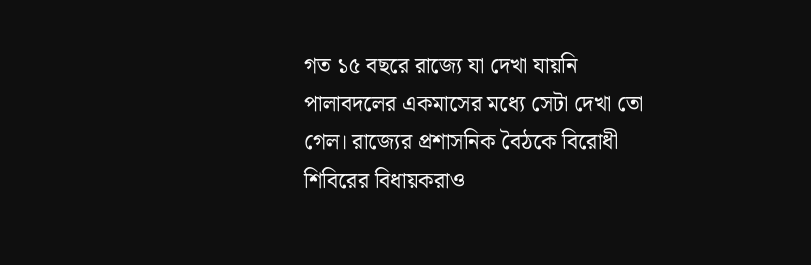গত ১৫ বছরে রাজ্যে যা দেখা যায়নি পালাবদলের একমাসের মধ্যে সেটা দেখা তো গেল। রাজ্যের প্রশাসনিক বৈঠকে বিরোধী শিবিরের বিধায়করাও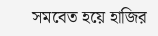সমবেত হয়ে হাজির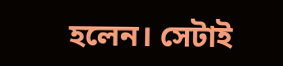হলেন। সেটাই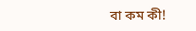বা কম কী!